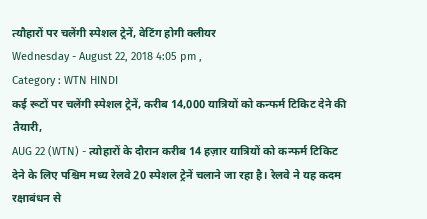त्यौहारों पर चलेंगी स्पेशल ट्रेनें, वेटिंग होगी क्लीयर
Wednesday - August 22, 2018 4:05 pm ,
Category : WTN HINDI
कई रूटों पर चलेंगी स्पेशल ट्रेनें, करीब 14,000 यात्रियों को कन्फर्म टिकिट देने की तैयारी,
AUG 22 (WTN) - त्योहारों के दौरान करीब 14 हज़ार यात्रियों को कन्फर्म टिकिट देने के लिए पश्चिम मध्य रेलवे 20 स्पेशल ट्रेनें चलाने जा रहा है। रेलवे ने यह कदम रक्षाबंधन से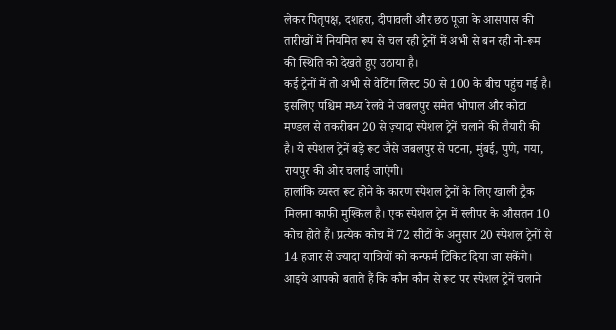लेकर पितृपक्ष, दशहरा, दीपावली और छठ पूजा के आसपास की तारीखों में नियमित रूप से चल रही ट्रेनों में अभी से बन रही नो-रूम की स्थिति को देखते हुए उठाया है।
कई ट्रेनों में तो अभी से वेटिंग लिस्ट 50 से 100 के बीच पहुंच गई है। इसलिए पश्चिम मध्य रेलवे ने जबलपुर समेत भोपाल और कोटा मण्डल से तकरीबन 20 से ज़्यादा स्पेशल ट्रेनें चलाने की तैयारी की है। ये स्पेशल ट्रेनें बड़े रूट जैसे जबलपुर से पटना, मुंबई, पुणे, गया, रायपुर की ओर चलाई जाएंगी।
हालांकि व्यस्त रूट होने के कारण स्पेशल ट्रेनों के लिए खाली ट्रैक मिलना काफी मुश्किल है। एक स्पेशल ट्रेन में स्लीपर के औसतन 10 कोच होते हैं। प्रत्येक कोच में 72 सीटों के अनुसार 20 स्पेशल ट्रेनों से 14 हजार से ज्यादा यात्रियों को कन्फर्म टिकिट दिया जा सकेंगे।
आइये आपको बताते हैं कि कौन कौन से रूट पर स्पेशल ट्रेनें चलाने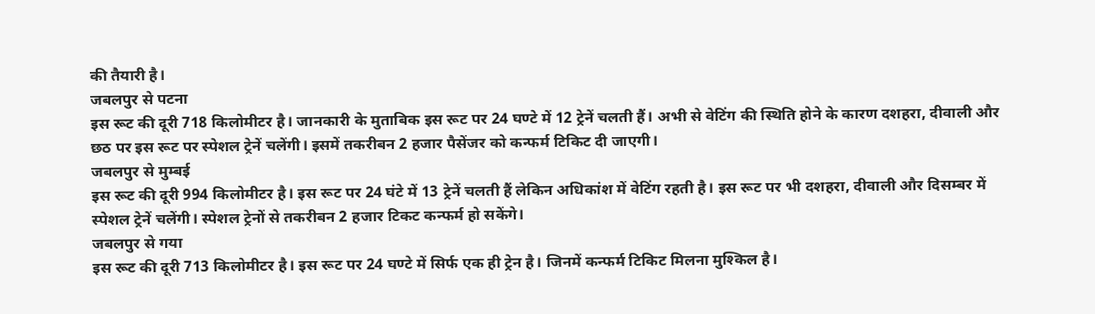की तैयारी है।
जबलपुर से पटना
इस रूट की दूरी 718 किलोमीटर है। जानकारी के मुताबिक इस रूट पर 24 घण्टे में 12 ट्रेनें चलती हैं। अभी से वेटिंग की स्थिति होने के कारण दशहरा, दीवाली और छठ पर इस रूट पर स्पेशल ट्रेनें चलेंगी। इसमें तकरीबन 2 हजार पैसेंजर को कन्फर्म टिकिट दी जाएगी।
जबलपुर से मुम्बई
इस रूट की दूरी 994 किलोमीटर है। इस रूट पर 24 घंटे में 13 ट्रेनें चलती हैं लेकिन अधिकांश में वेटिंग रहती है। इस रूट पर भी दशहरा, दीवाली और दिसम्बर में स्पेशल ट्रेनें चलेंगी। स्पेशल ट्रेनों से तकरीबन 2 हजार टिकट कन्फर्म हो सकेंगे।
जबलपुर से गया
इस रूट की दूरी 713 किलोमीटर है। इस रूट पर 24 घण्टे में सिर्फ एक ही ट्रेन है। जिनमें कन्फर्म टिकिट मिलना मुश्किल है।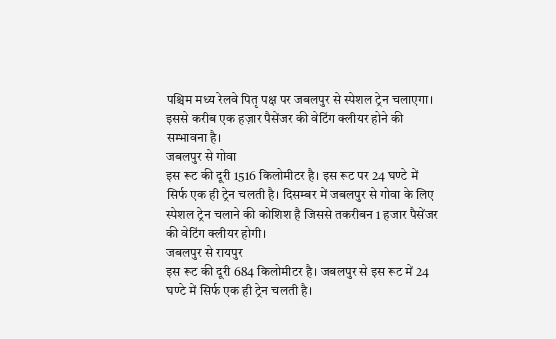पश्चिम मध्य रेलवे पितृ पक्ष पर जबलपुर से स्पेशल ट्रेन चलाएगा। इससे करीब एक हज़ार पैसेंजर की वेटिंग क्लीयर होने की सम्भावना है।
जबलपुर से गोवा
इस रूट की दूरी 1516 किलोमीटर है। इस रूट पर 24 घण्टे में सिर्फ एक ही ट्रेन चलती है। दिसम्बर में जबलपुर से गोवा के लिए स्पेशल ट्रेन चलाने की कोशिश है जिससे तकरीबन 1 हजार पैसेंजर की वेटिंग क्लीयर होगी।
जबलपुर से रायपुर
इस रूट की दूरी 684 किलोमीटर है। जबलपुर से इस रूट में 24 घण्टे में सिर्फ एक ही ट्रेन चलती है।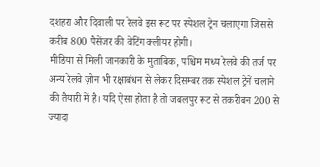दशहरा और दिवाली पर रेलवे इस रूट पर स्पेशल ट्रेन चलाएगा जिससे करीब 800 पैसेंजर की वेटिंग क्लीयर होगी।
मीडिया से मिली जानकारी के मुताबिक, पश्चिम मध्य रेलवे की तर्ज पर अन्य रेलवे ज़ोन भी रक्षाबंधन से लेकर दिसम्बर तक स्पेशल ट्रेनें चलाने की तैयारी में है। यदि ऐसा होता है तो जबलपुर रूट से तकरीबन 200 से ज्यादा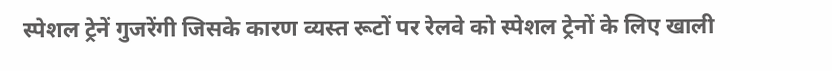स्पेशल ट्रेनें गुजरेंगी जिसके कारण व्यस्त रूटों पर रेलवे को स्पेशल ट्रेनों के लिए खाली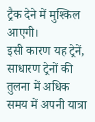ट्रैक देने में मुश्किल आएगी।
इसी कारण यह ट्रेनें, साधारण ट्रेनों की तुलना में अधिक समय में अपनी यात्रा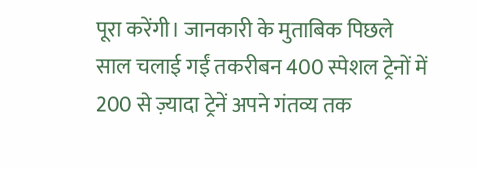पूरा करेंगी। जानकारी के मुताबिक पिछले साल चलाई गईं तकरीबन 400 स्पेशल ट्रेनों में 200 से ज़्यादा ट्रेनें अपने गंतव्य तक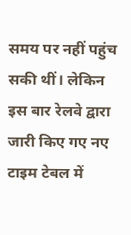समय पर नहीं पहुंच सकी थीं। लेकिन इस बार रेलवे द्वारा जारी किए गए नए टाइम टेबल में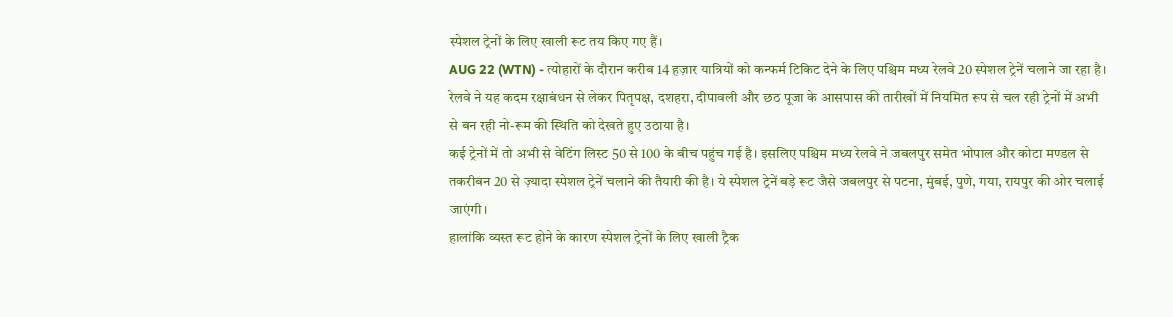स्पेशल ट्रेनों के लिए खाली रूट तय किए गए हैं।
AUG 22 (WTN) - त्योहारों के दौरान करीब 14 हज़ार यात्रियों को कन्फर्म टिकिट देने के लिए पश्चिम मध्य रेलवे 20 स्पेशल ट्रेनें चलाने जा रहा है। रेलवे ने यह कदम रक्षाबंधन से लेकर पितृपक्ष, दशहरा, दीपावली और छठ पूजा के आसपास की तारीखों में नियमित रूप से चल रही ट्रेनों में अभी से बन रही नो-रूम की स्थिति को देखते हुए उठाया है।
कई ट्रेनों में तो अभी से वेटिंग लिस्ट 50 से 100 के बीच पहुंच गई है। इसलिए पश्चिम मध्य रेलवे ने जबलपुर समेत भोपाल और कोटा मण्डल से तकरीबन 20 से ज़्यादा स्पेशल ट्रेनें चलाने की तैयारी की है। ये स्पेशल ट्रेनें बड़े रूट जैसे जबलपुर से पटना, मुंबई, पुणे, गया, रायपुर की ओर चलाई जाएंगी।
हालांकि व्यस्त रूट होने के कारण स्पेशल ट्रेनों के लिए खाली ट्रैक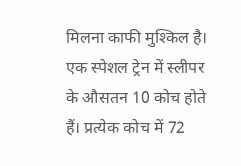मिलना काफी मुश्किल है। एक स्पेशल ट्रेन में स्लीपर के औसतन 10 कोच होते हैं। प्रत्येक कोच में 72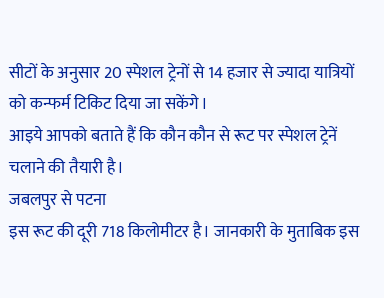सीटों के अनुसार 20 स्पेशल ट्रेनों से 14 हजार से ज्यादा यात्रियों को कन्फर्म टिकिट दिया जा सकेंगे।
आइये आपको बताते हैं कि कौन कौन से रूट पर स्पेशल ट्रेनें चलाने की तैयारी है।
जबलपुर से पटना
इस रूट की दूरी 718 किलोमीटर है। जानकारी के मुताबिक इस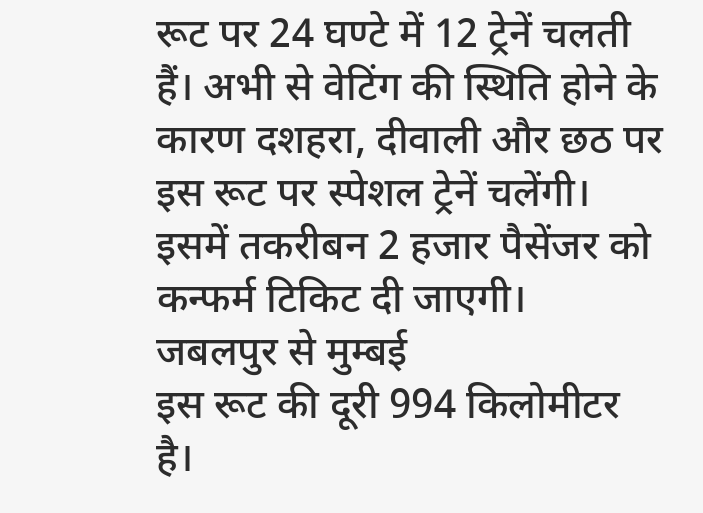रूट पर 24 घण्टे में 12 ट्रेनें चलती हैं। अभी से वेटिंग की स्थिति होने के कारण दशहरा, दीवाली और छठ पर इस रूट पर स्पेशल ट्रेनें चलेंगी। इसमें तकरीबन 2 हजार पैसेंजर को कन्फर्म टिकिट दी जाएगी।
जबलपुर से मुम्बई
इस रूट की दूरी 994 किलोमीटर है।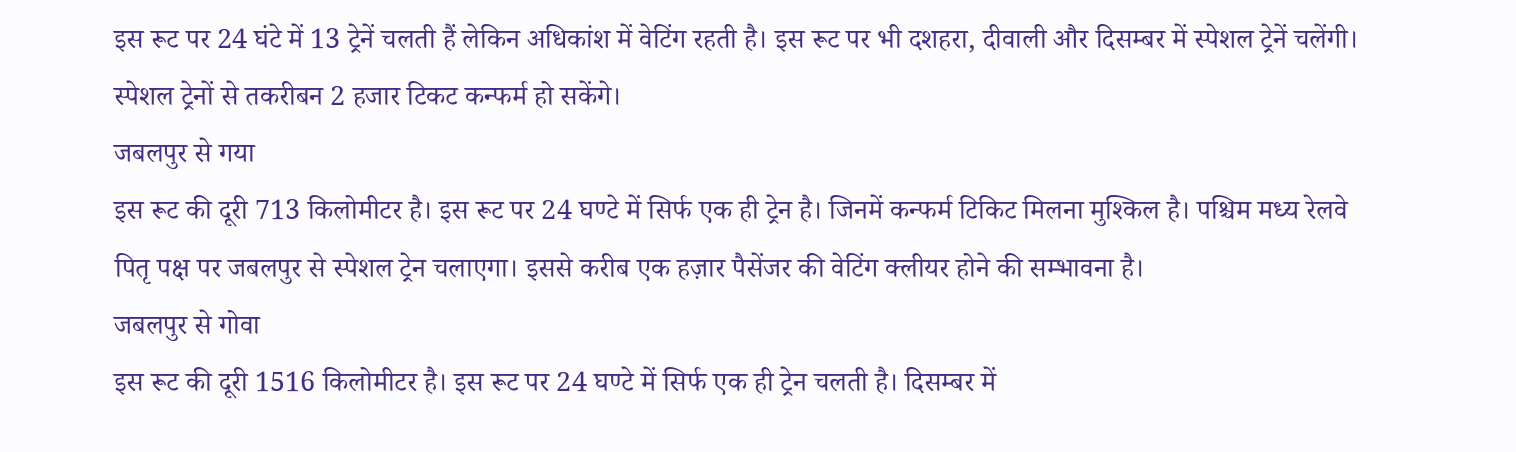इस रूट पर 24 घंटे में 13 ट्रेनें चलती हैं लेकिन अधिकांश में वेटिंग रहती है। इस रूट पर भी दशहरा, दीवाली और दिसम्बर में स्पेशल ट्रेनें चलेंगी। स्पेशल ट्रेनों से तकरीबन 2 हजार टिकट कन्फर्म हो सकेंगे।
जबलपुर से गया
इस रूट की दूरी 713 किलोमीटर है। इस रूट पर 24 घण्टे में सिर्फ एक ही ट्रेन है। जिनमें कन्फर्म टिकिट मिलना मुश्किल है। पश्चिम मध्य रेलवे पितृ पक्ष पर जबलपुर से स्पेशल ट्रेन चलाएगा। इससे करीब एक हज़ार पैसेंजर की वेटिंग क्लीयर होने की सम्भावना है।
जबलपुर से गोवा
इस रूट की दूरी 1516 किलोमीटर है। इस रूट पर 24 घण्टे में सिर्फ एक ही ट्रेन चलती है। दिसम्बर में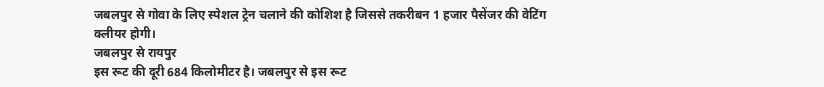जबलपुर से गोवा के लिए स्पेशल ट्रेन चलाने की कोशिश है जिससे तकरीबन 1 हजार पैसेंजर की वेटिंग क्लीयर होगी।
जबलपुर से रायपुर
इस रूट की दूरी 684 किलोमीटर है। जबलपुर से इस रूट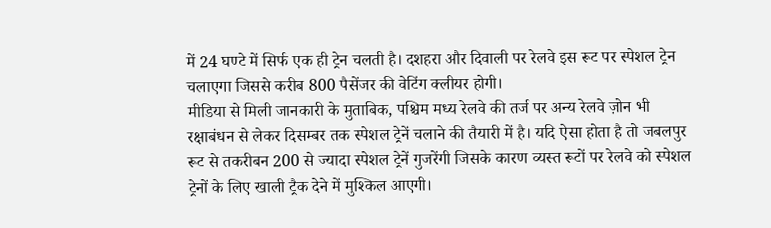में 24 घण्टे में सिर्फ एक ही ट्रेन चलती है। दशहरा और दिवाली पर रेलवे इस रूट पर स्पेशल ट्रेन चलाएगा जिससे करीब 800 पैसेंजर की वेटिंग क्लीयर होगी।
मीडिया से मिली जानकारी के मुताबिक, पश्चिम मध्य रेलवे की तर्ज पर अन्य रेलवे ज़ोन भी रक्षाबंधन से लेकर दिसम्बर तक स्पेशल ट्रेनें चलाने की तैयारी में है। यदि ऐसा होता है तो जबलपुर रूट से तकरीबन 200 से ज्यादा स्पेशल ट्रेनें गुजरेंगी जिसके कारण व्यस्त रूटों पर रेलवे को स्पेशल ट्रेनों के लिए खाली ट्रैक देने में मुश्किल आएगी।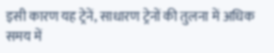इसी कारण यह ट्रेनें, साधारण ट्रेनों की तुलना में अधिक समय में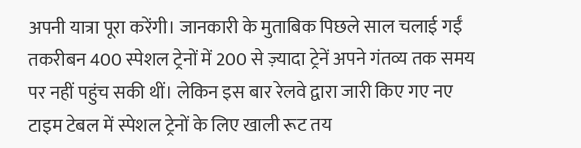अपनी यात्रा पूरा करेंगी। जानकारी के मुताबिक पिछले साल चलाई गईं तकरीबन 400 स्पेशल ट्रेनों में 200 से ज़्यादा ट्रेनें अपने गंतव्य तक समय पर नहीं पहुंच सकी थीं। लेकिन इस बार रेलवे द्वारा जारी किए गए नए टाइम टेबल में स्पेशल ट्रेनों के लिए खाली रूट तय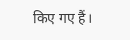किए गए हैं।